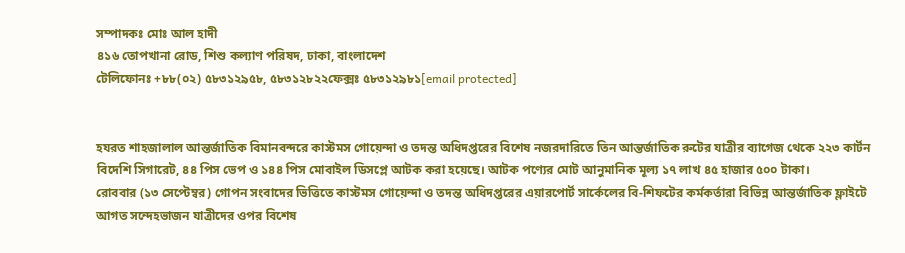সম্পাদকঃ মোঃ আল হাদী
৪১৬ তোপখানা রোড, শিশু কল্যাণ পরিষদ, ঢাকা, বাংলাদেশ
টেলিফোনঃ +৮৮(০২) ৫৮৩১২৯৫৮, ৫৮৩১২৮২২ফেক্সঃ ৫৮৩১২৯৮১[email protected]


হযরত শাহজালাল আন্তর্জাতিক বিমানবন্দরে কাস্টমস গোয়েন্দা ও তদন্ত অধিদপ্তরের বিশেষ নজরদারিতে তিন আন্তর্জাতিক রুটের যাত্রীর ব্যাগেজ থেকে ২২৩ কার্টন বিদেশি সিগারেট, ৪৪ পিস ভেপ ও ১৪৪ পিস মোবাইল ডিসপ্লে আটক করা হয়েছে। আটক পণ্যের মোট আনুমানিক মূল্য ১৭ লাখ ৪৫ হাজার ৫০০ টাকা।
রোববার (১৩ সেপ্টেম্বর) গোপন সংবাদের ভিত্তিতে কাস্টমস গোয়েন্দা ও তদন্ত অধিদপ্তরের এয়ারপোর্ট সার্কেলের বি-শিফটের কর্মকর্তারা বিভিন্ন আন্তর্জাতিক ফ্লাইটে আগত সন্দেহভাজন যাত্রীদের ওপর বিশেষ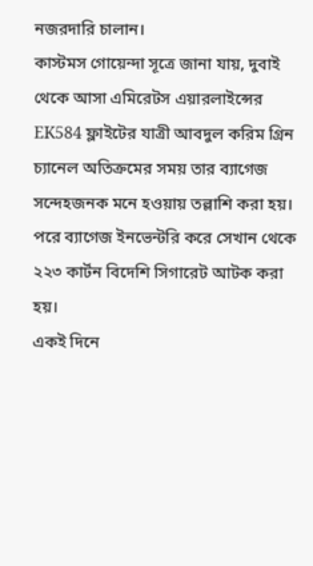নজরদারি চালান।
কাস্টমস গোয়েন্দা সূত্রে জানা যায়, দুবাই থেকে আসা এমিরেটস এয়ারলাইন্সের EK584 ফ্লাইটের যাত্রী আবদুল করিম গ্রিন চ্যানেল অতিক্রমের সময় তার ব্যাগেজ সন্দেহজনক মনে হওয়ায় তল্লাশি করা হয়। পরে ব্যাগেজ ইনভেন্টরি করে সেখান থেকে ২২৩ কার্টন বিদেশি সিগারেট আটক করা হয়।
একই দিনে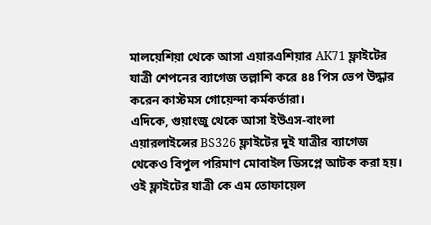মালয়েশিয়া থেকে আসা এয়ারএশিয়ার AK71 ফ্লাইটের যাত্রী শেপনের ব্যাগেজ তল্লাশি করে ৪৪ পিস ভেপ উদ্ধার করেন কাস্টমস গোয়েন্দা কর্মকর্তারা।
এদিকে, গুয়াংজু থেকে আসা ইউএস-বাংলা এয়ারলাইন্সের BS326 ফ্লাইটের দুই যাত্রীর ব্যাগেজ থেকেও বিপুল পরিমাণ মোবাইল ডিসপ্লে আটক করা হয়। ওই ফ্লাইটের যাত্রী কে এম তোফায়েল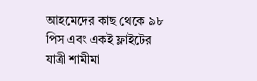আহমেদের কাছ থেকে ৯৮ পিস এবং একই ফ্লাইটের যাত্রী শামীমা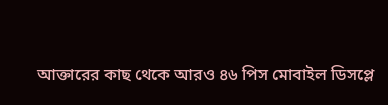আক্তারের কাছ থেকে আরও ৪৬ পিস মোবাইল ডিসপ্লে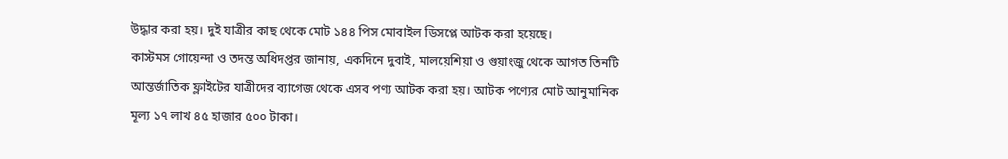উদ্ধার করা হয়। দুই যাত্রীর কাছ থেকে মোট ১৪৪ পিস মোবাইল ডিসপ্লে আটক করা হয়েছে।
কাস্টমস গোয়েন্দা ও তদন্ত অধিদপ্তর জানায়, একদিনে দুবাই, মালয়েশিয়া ও গুয়াংজু থেকে আগত তিনটি আন্তর্জাতিক ফ্লাইটের যাত্রীদের ব্যাগেজ থেকে এসব পণ্য আটক করা হয়। আটক পণ্যের মোট আনুমানিক মূল্য ১৭ লাখ ৪৫ হাজার ৫০০ টাকা।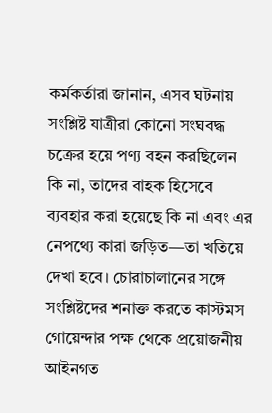কর্মকর্তারা জানান, এসব ঘটনায় সংশ্লিষ্ট যাত্রীরা কোনো সংঘবদ্ধ চক্রের হয়ে পণ্য বহন করছিলেন কি না, তাদের বাহক হিসেবে ব্যবহার করা হয়েছে কি না এবং এর নেপথ্যে কারা জড়িত—তা খতিয়ে দেখা হবে। চোরাচালানের সঙ্গে সংশ্লিষ্টদের শনাক্ত করতে কাস্টমস গোয়েন্দার পক্ষ থেকে প্রয়োজনীয় আইনগত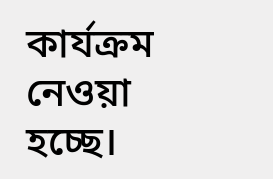কার্যক্রম নেওয়া হচ্ছে।